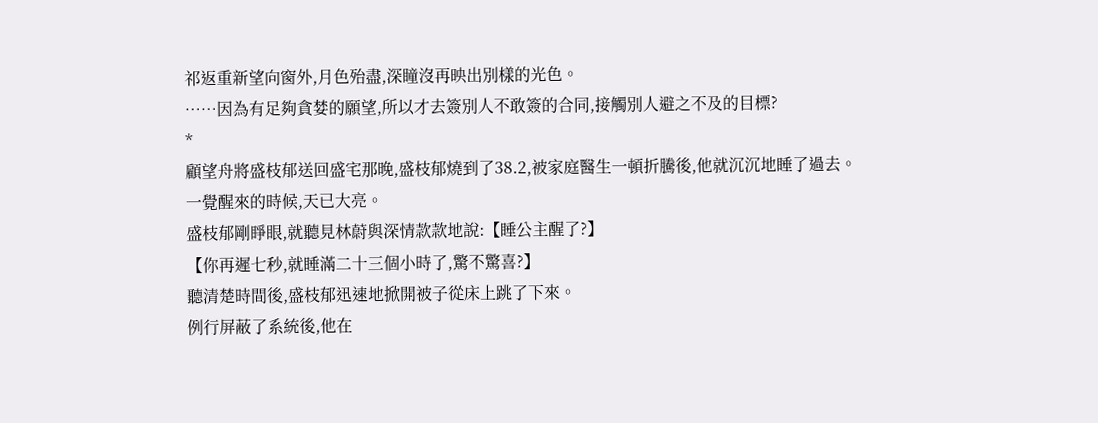祁返重新望向窗外,月色殆盡,深瞳沒再映出別樣的光色。
……因為有足夠貪婪的願望,所以才去簽別人不敢簽的合同,接觸別人避之不及的目標?
*
顧望舟將盛枝郁送回盛宅那晚,盛枝郁燒到了38.2,被家庭醫生一頓折騰後,他就沉沉地睡了過去。
一覺醒來的時候,天已大亮。
盛枝郁剛睜眼,就聽見林蔚與深情款款地說:【睡公主醒了?】
【你再遲七秒,就睡滿二十三個小時了,驚不驚喜?】
聽清楚時間後,盛枝郁迅速地掀開被子從床上跳了下來。
例行屏蔽了系統後,他在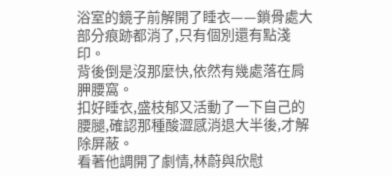浴室的鏡子前解開了睡衣——鎖骨處大部分痕跡都消了,只有個別還有點淺印。
背後倒是沒那麼快,依然有幾處落在肩胛腰窩。
扣好睡衣,盛枝郁又活動了一下自己的腰腿,確認那種酸澀感消退大半後,才解除屏蔽。
看著他調開了劇情,林蔚與欣慰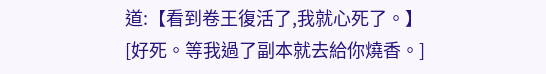道:【看到卷王復活了,我就心死了。】
[好死。等我過了副本就去給你燒香。]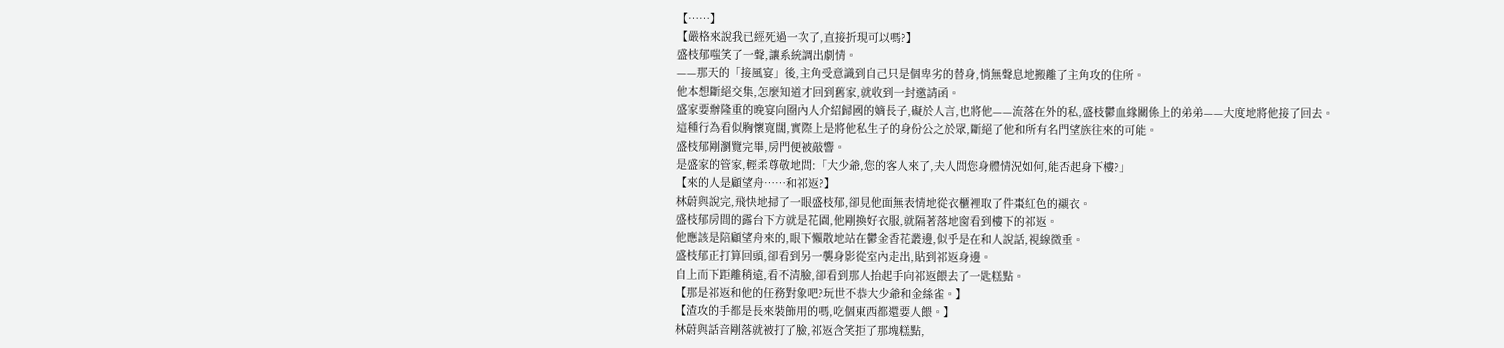【……】
【嚴格來說我已經死過一次了,直接折現可以嗎?】
盛枝郁嗤笑了一聲,讓系統調出劇情。
——那天的「接風宴」後,主角受意識到自己只是個卑劣的替身,悄無聲息地搬離了主角攻的住所。
他本想斷絕交集,怎麼知道才回到舊家,就收到一封邀請函。
盛家要辦隆重的晚宴向圈內人介紹歸國的嫡長子,礙於人言,也將他——流落在外的私,盛枝鬱血緣關係上的弟弟——大度地將他接了回去。
這種行為看似胸懷寬闊,實際上是將他私生子的身份公之於眾,斷絕了他和所有名門望族往來的可能。
盛枝郁剛瀏覽完畢,房門便被敲響。
是盛家的管家,輕柔尊敬地問:「大少爺,您的客人來了,夫人問您身體情況如何,能否起身下樓?」
【來的人是顧望舟……和祁返?】
林蔚與說完,飛快地掃了一眼盛枝郁,卻見他面無表情地從衣櫃裡取了件棗紅色的襯衣。
盛枝郁房間的露台下方就是花園,他剛換好衣服,就隔著落地窗看到樓下的祁返。
他應該是陪顧望舟來的,眼下懶散地站在鬱金香花叢邊,似乎是在和人說話,視線微垂。
盛枝郁正打算回頭,卻看到另一襲身影從室內走出,貼到祁返身邊。
自上而下距離稍遠,看不清臉,卻看到那人抬起手向祁返餵去了一匙糕點。
【那是祁返和他的任務對象吧?玩世不恭大少爺和金絲雀。】
【渣攻的手都是長來裝飾用的嗎,吃個東西都還要人餵。】
林蔚與話音剛落就被打了臉,祁返含笑拒了那塊糕點,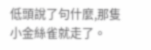低頭說了句什麼,那隻小金絲雀就走了。